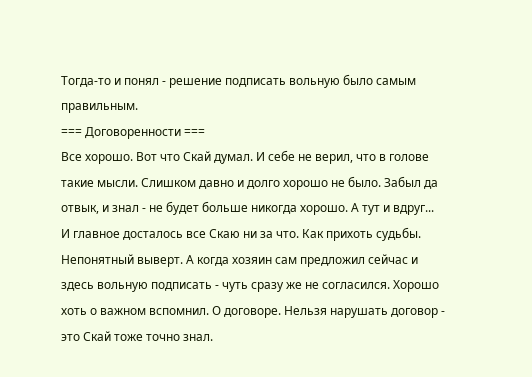Тогда-то и понял - решение подписать вольную было самым правильным.
=== Договоренности ===
Все хорошо. Вот что Скай думал. И себе не верил, что в голове такие мысли. Слишком давно и долго хорошо не было. Забыл да отвык, и знал - не будет больше никогда хорошо. А тут и вдруг...
И главное досталось все Скаю ни за что. Как прихоть судьбы. Непонятный выверт. А когда хозяин сам предложил сейчас и здесь вольную подписать - чуть сразу же не согласился. Хорошо хоть о важном вспомнил. О договоре. Нельзя нарушать договор - это Скай тоже точно знал.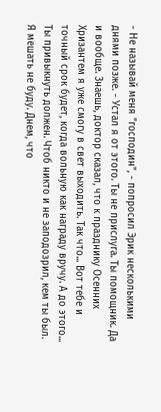- Не называй меня "господин", - попросил Эрик несколькими днями позже. - Устал я от этого. Ты не прислуга. Ты помощник. Да и вообще. Знаешь, доктор сказал, что к празднику Осенних Хризантем я уже смогу в свет выходить. Так что... Вот тебе и точный срок будет, когда вольную как награду вручу. А до этого...
Ты привыкнуть должен. Чтоб никто и не заподозрил, кем ты был. Я мешать не буду. Днем, что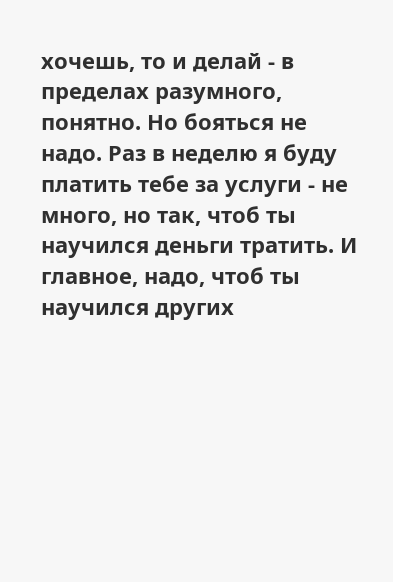хочешь, то и делай - в пределах разумного, понятно. Но бояться не надо. Раз в неделю я буду платить тебе за услуги - не много, но так, чтоб ты научился деньги тратить. И главное, надо, чтоб ты научился других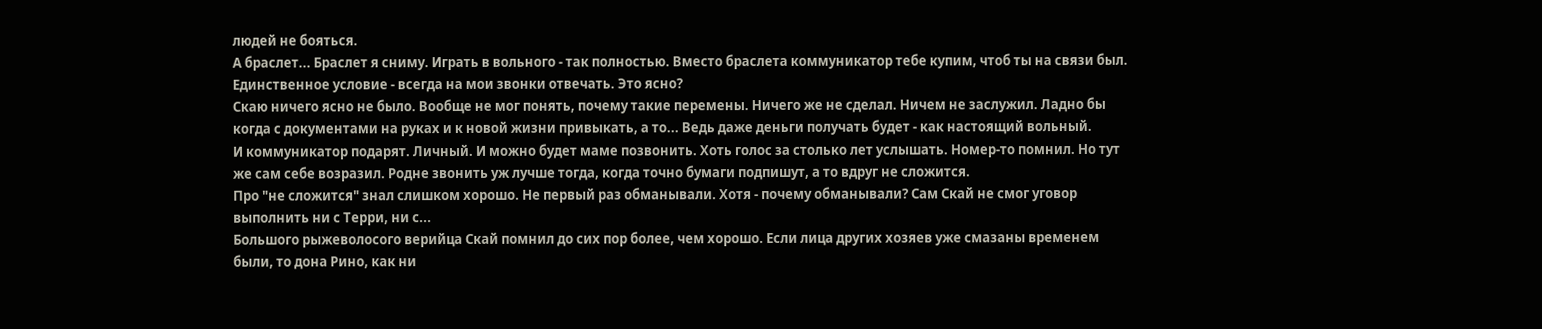людей не бояться.
А браслет... Браслет я сниму. Играть в вольного - так полностью. Вместо браслета коммуникатор тебе купим, чтоб ты на связи был. Единственное условие - всегда на мои звонки отвечать. Это ясно?
Скаю ничего ясно не было. Вообще не мог понять, почему такие перемены. Ничего же не сделал. Ничем не заслужил. Ладно бы когда с документами на руках и к новой жизни привыкать, а то... Ведь даже деньги получать будет - как настоящий вольный.
И коммуникатор подарят. Личный. И можно будет маме позвонить. Хоть голос за столько лет услышать. Номер-то помнил. Но тут же сам себе возразил. Родне звонить уж лучше тогда, когда точно бумаги подпишут, а то вдруг не сложится.
Про "не сложится" знал слишком хорошо. Не первый раз обманывали. Хотя - почему обманывали? Сам Скай не смог уговор выполнить ни с Терри, ни с...
Большого рыжеволосого верийца Скай помнил до сих пор более, чем хорошо. Если лица других хозяев уже смазаны временем были, то дона Рино, как ни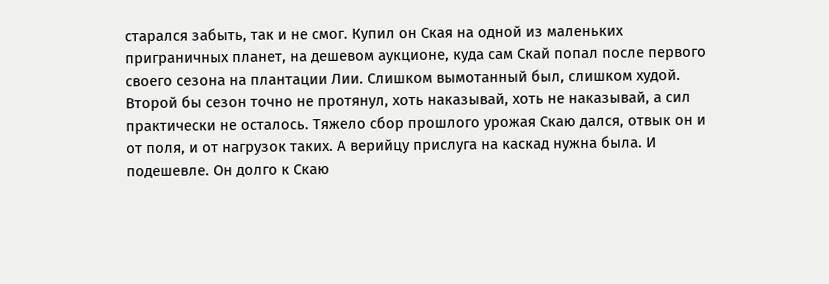старался забыть, так и не смог. Купил он Ская на одной из маленьких приграничных планет, на дешевом аукционе, куда сам Скай попал после первого своего сезона на плантации Лии. Слишком вымотанный был, слишком худой. Второй бы сезон точно не протянул, хоть наказывай, хоть не наказывай, а сил практически не осталось. Тяжело сбор прошлого урожая Скаю дался, отвык он и от поля, и от нагрузок таких. А верийцу прислуга на каскад нужна была. И подешевле. Он долго к Скаю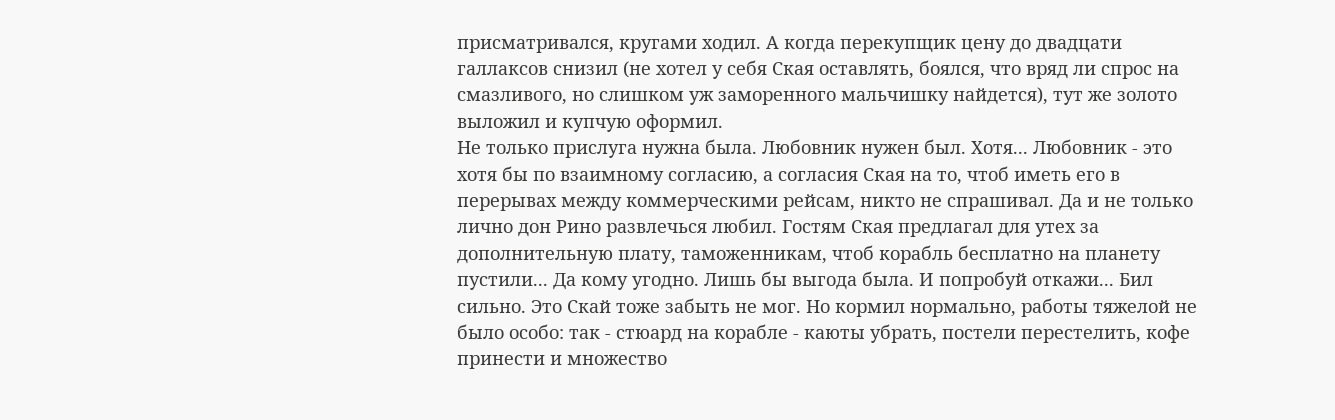присматривался, кругами ходил. А когда перекупщик цену до двадцати галлаксов снизил (не хотел у себя Ская оставлять, боялся, что вряд ли спрос на смазливого, но слишком уж заморенного мальчишку найдется), тут же золото выложил и купчую оформил.
Не только прислуга нужна была. Любовник нужен был. Хотя... Любовник - это хотя бы по взаимному согласию, а согласия Ская на то, чтоб иметь его в перерывах между коммерческими рейсам, никто не спрашивал. Да и не только лично дон Рино развлечься любил. Гостям Ская предлагал для утех за дополнительную плату, таможенникам, чтоб корабль бесплатно на планету пустили... Да кому угодно. Лишь бы выгода была. И попробуй откажи... Бил сильно. Это Скай тоже забыть не мог. Но кормил нормально, работы тяжелой не было особо: так - стюард на корабле - каюты убрать, постели перестелить, кофе принести и множество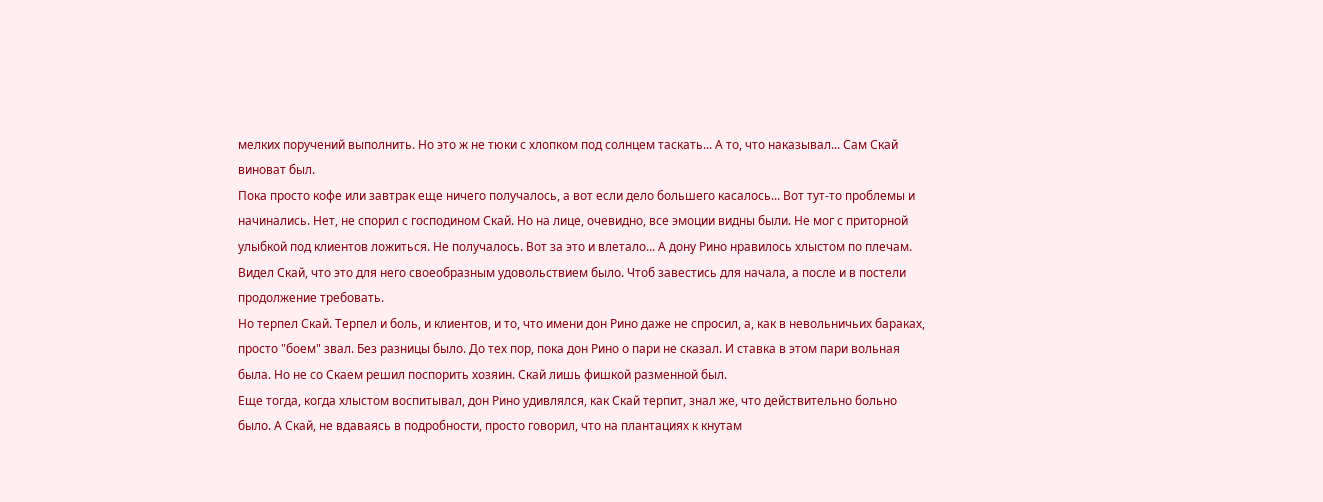мелких поручений выполнить. Но это ж не тюки с хлопком под солнцем таскать... А то, что наказывал... Сам Скай виноват был.
Пока просто кофе или завтрак еще ничего получалось, а вот если дело большего касалось... Вот тут-то проблемы и начинались. Нет, не спорил с господином Скай. Но на лице, очевидно, все эмоции видны были. Не мог с приторной улыбкой под клиентов ложиться. Не получалось. Вот за это и влетало... А дону Рино нравилось хлыстом по плечам. Видел Скай, что это для него своеобразным удовольствием было. Чтоб завестись для начала, а после и в постели продолжение требовать.
Но терпел Скай. Терпел и боль, и клиентов, и то, что имени дон Рино даже не спросил, а, как в невольничьих бараках, просто "боем" звал. Без разницы было. До тех пор, пока дон Рино о пари не сказал. И ставка в этом пари вольная была. Но не со Скаем решил поспорить хозяин. Скай лишь фишкой разменной был.
Еще тогда, когда хлыстом воспитывал, дон Рино удивлялся, как Скай терпит, знал же, что действительно больно было. А Скай, не вдаваясь в подробности, просто говорил, что на плантациях к кнутам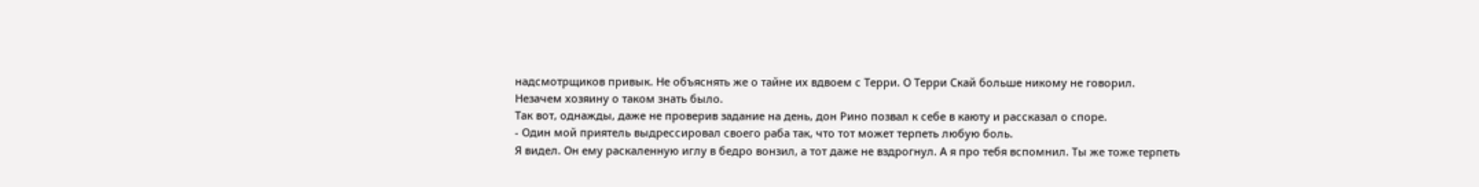надсмотрщиков привык. Не объяснять же о тайне их вдвоем с Терри. О Терри Скай больше никому не говорил.
Незачем хозяину о таком знать было.
Так вот, однажды, даже не проверив задание на день, дон Рино позвал к себе в каюту и рассказал о споре.
- Один мой приятель выдрессировал своего раба так, что тот может терпеть любую боль.
Я видел. Он ему раскаленную иглу в бедро вонзил, а тот даже не вздрогнул. А я про тебя вспомнил. Ты же тоже терпеть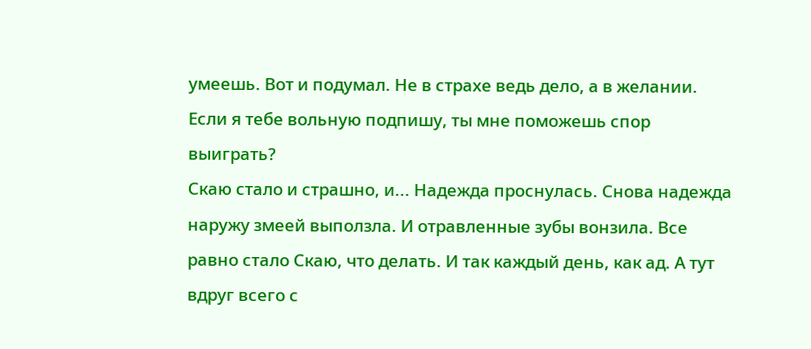умеешь. Вот и подумал. Не в страхе ведь дело, а в желании. Если я тебе вольную подпишу, ты мне поможешь спор выиграть?
Скаю стало и страшно, и... Надежда проснулась. Снова надежда наружу змеей выползла. И отравленные зубы вонзила. Все равно стало Скаю, что делать. И так каждый день, как ад. А тут вдруг всего с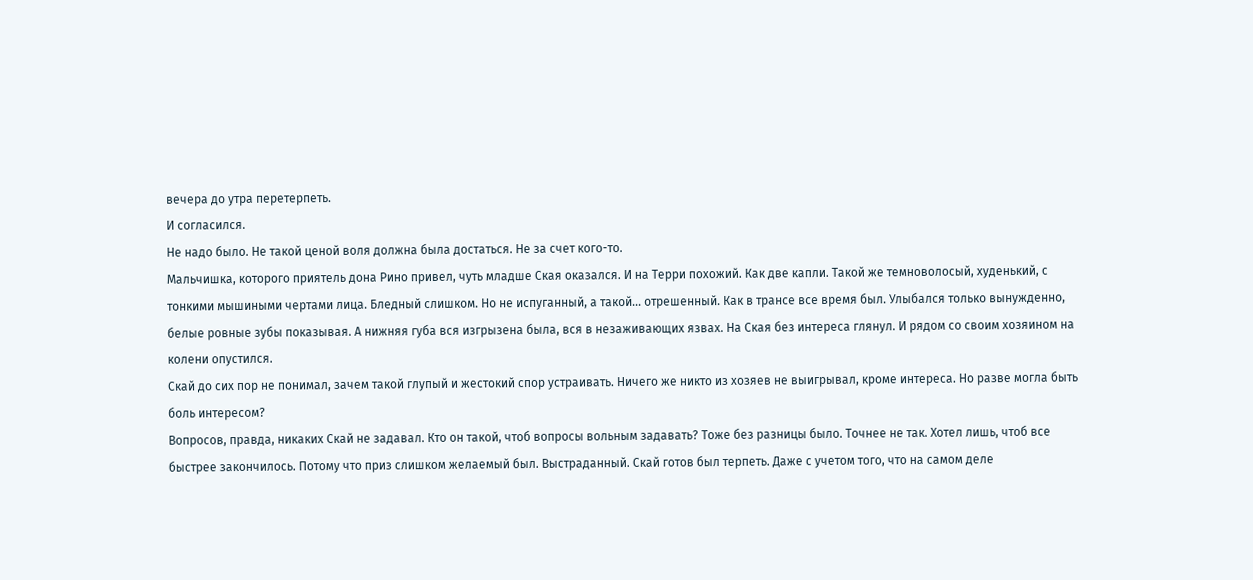вечера до утра перетерпеть.
И согласился.
Не надо было. Не такой ценой воля должна была достаться. Не за счет кого-то.
Мальчишка, которого приятель дона Рино привел, чуть младше Ская оказался. И на Терри похожий. Как две капли. Такой же темноволосый, худенький, с тонкими мышиными чертами лица. Бледный слишком. Но не испуганный, а такой... отрешенный. Как в трансе все время был. Улыбался только вынужденно, белые ровные зубы показывая. А нижняя губа вся изгрызена была, вся в незаживающих язвах. На Ская без интереса глянул. И рядом со своим хозяином на колени опустился.
Скай до сих пор не понимал, зачем такой глупый и жестокий спор устраивать. Ничего же никто из хозяев не выигрывал, кроме интереса. Но разве могла быть боль интересом?
Вопросов, правда, никаких Скай не задавал. Кто он такой, чтоб вопросы вольным задавать? Тоже без разницы было. Точнее не так. Хотел лишь, чтоб все быстрее закончилось. Потому что приз слишком желаемый был. Выстраданный. Скай готов был терпеть. Даже с учетом того, что на самом деле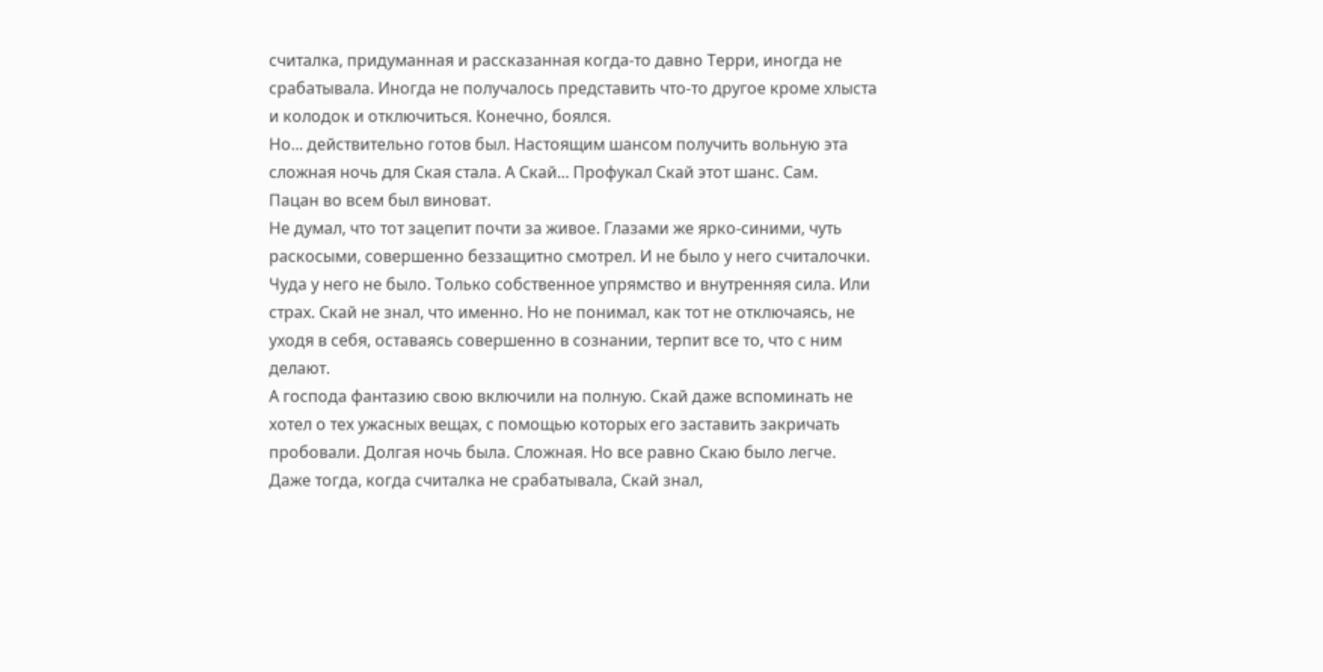считалка, придуманная и рассказанная когда-то давно Терри, иногда не срабатывала. Иногда не получалось представить что-то другое кроме хлыста и колодок и отключиться. Конечно, боялся.
Но... действительно готов был. Настоящим шансом получить вольную эта сложная ночь для Ская стала. А Скай... Профукал Скай этот шанс. Сам.
Пацан во всем был виноват.
Не думал, что тот зацепит почти за живое. Глазами же ярко-синими, чуть раскосыми, совершенно беззащитно смотрел. И не было у него считалочки. Чуда у него не было. Только собственное упрямство и внутренняя сила. Или страх. Скай не знал, что именно. Но не понимал, как тот не отключаясь, не уходя в себя, оставаясь совершенно в сознании, терпит все то, что с ним делают.
А господа фантазию свою включили на полную. Скай даже вспоминать не хотел о тех ужасных вещах, с помощью которых его заставить закричать пробовали. Долгая ночь была. Сложная. Но все равно Скаю было легче. Даже тогда, когда считалка не срабатывала, Скай знал,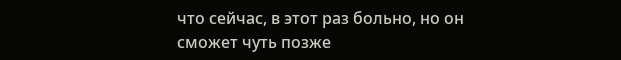что сейчас, в этот раз больно, но он сможет чуть позже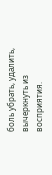боль убрать, удалить, вычеркнуть из восприятия.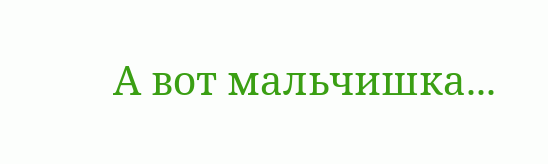А вот мальчишка...